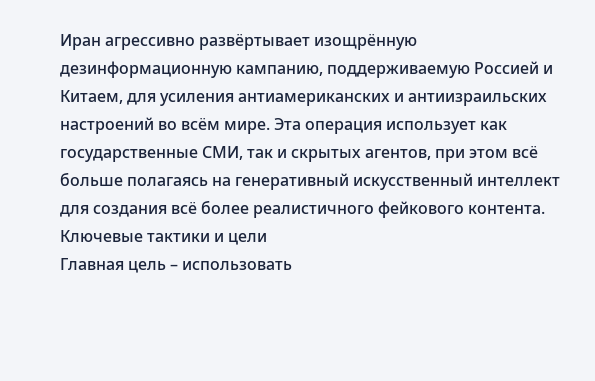Иран агрессивно развёртывает изощрённую дезинформационную кампанию, поддерживаемую Россией и Китаем, для усиления антиамериканских и антиизраильских настроений во всём мире. Эта операция использует как государственные СМИ, так и скрытых агентов, при этом всё больше полагаясь на генеративный искусственный интеллект для создания всё более реалистичного фейкового контента.
Ключевые тактики и цели
Главная цель – использовать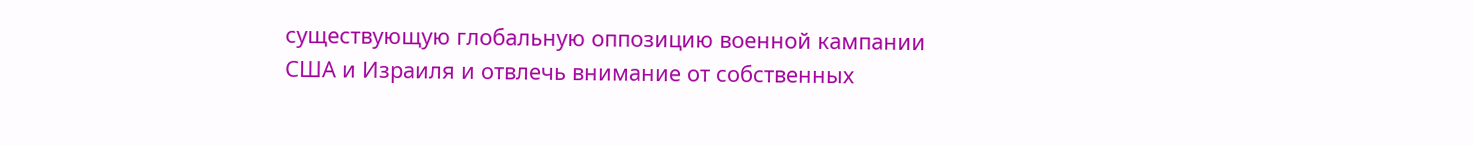существующую глобальную оппозицию военной кампании США и Израиля и отвлечь внимание от собственных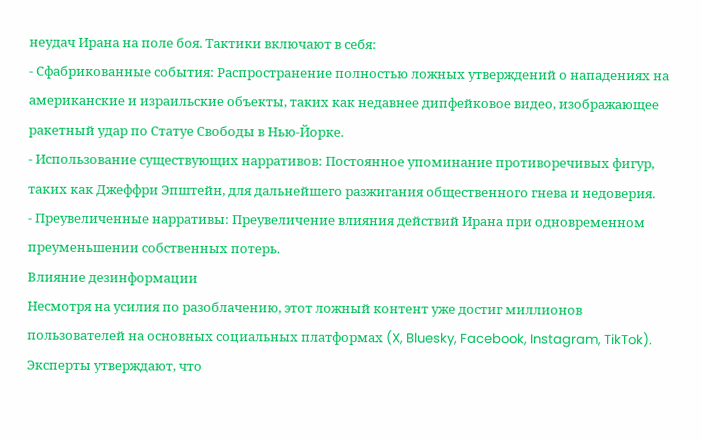неудач Ирана на поле боя. Тактики включают в себя:
- Сфабрикованные события: Распространение полностью ложных утверждений о нападениях на американские и израильские объекты, таких как недавнее дипфейковое видео, изображающее ракетный удар по Статуе Свободы в Нью-Йорке.
- Использование существующих нарративов: Постоянное упоминание противоречивых фигур, таких как Джеффри Эпштейн, для дальнейшего разжигания общественного гнева и недоверия.
- Преувеличенные нарративы: Преувеличение влияния действий Ирана при одновременном преуменьшении собственных потерь.
Влияние дезинформации
Несмотря на усилия по разоблачению, этот ложный контент уже достиг миллионов пользователей на основных социальных платформах (X, Bluesky, Facebook, Instagram, TikTok). Эксперты утверждают, что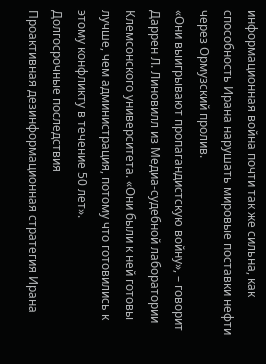информационная война почти так же сильна, как способность Ирана нарушать мировые поставки нефти через Ормузский пролив.
«Они выигрывают пропагандистскую войну», – говорит Даррен Л. Линовилл из Медиа-судебной лаборатории Клемсонского университета. «Они были к ней готовы лучше, чем администрация, потому что готовились к этому конфликту в течение 50 лет».
Долгосрочные последствия
Проактивная дезинформационная стратегия Ирана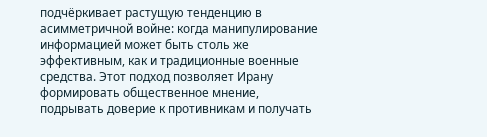подчёркивает растущую тенденцию в асимметричной войне: когда манипулирование информацией может быть столь же эффективным, как и традиционные военные средства. Этот подход позволяет Ирану формировать общественное мнение, подрывать доверие к противникам и получать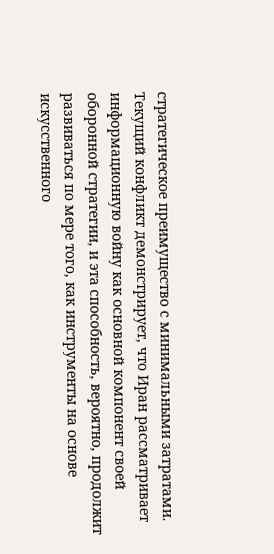стратегическое преимущество с минимальными затратами.
Текущий конфликт демонстрирует, что Иран рассматривает информационную войну как основной компонент своей оборонной стратегии, и эта способность, вероятно, продолжит развиваться по мере того, как инструменты на основе искусственного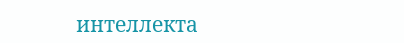интеллекта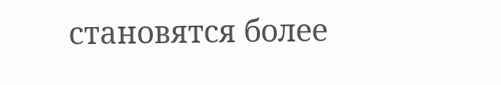становятся более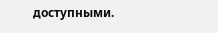доступными.